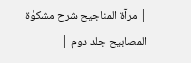| مرآۃ المناجیح شرح مشکوٰۃ المصابیح جلد دوم |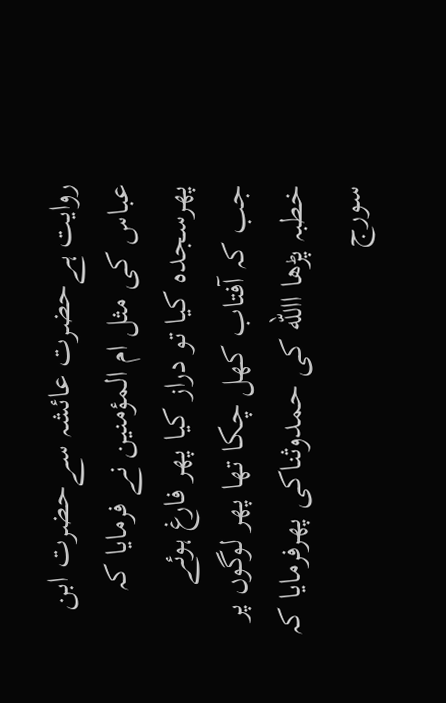روایت ہےحضرت عائشہ سےحضرت ابن عباس کی مثل ام المؤمنین نے فرمایا کہ پھرسجدہ کیا تو دراز کیا پھر فارغ ہوئے جب کہ آفتاب کھل چکا تھا پھر لوگوں پر خطبہ پڑھا االله کی حمدوثناکی پھرفرمایا کہ سورج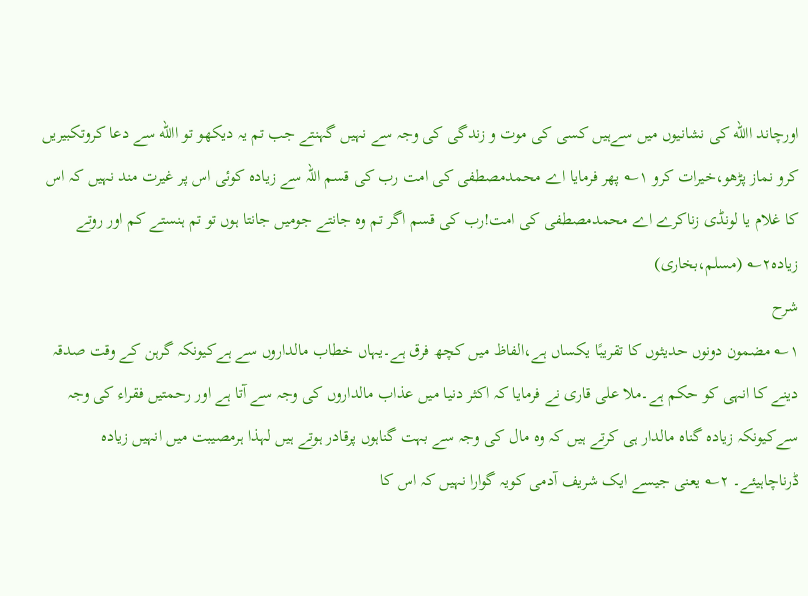اورچاند االله کی نشانیوں میں سےہیں کسی کی موت و زندگی کی وجہ سے نہیں گہنتے جب تم یہ دیکھو تو االله سے دعا کروتکبیریں کرو نماز پڑھو،خیرات کرو ۱؎ پھر فرمایا اے محمدمصطفی کی امت رب کی قسم اللہ سے زیادہ کوئی اس پر غیرت مند نہیں کہ اس کا غلام یا لونڈی زناکرے اے محمدمصطفی کی امت!رب کی قسم اگر تم وہ جانتے جومیں جانتا ہوں تو تم ہنستے کم اور روتے زیادہ۲؎ (مسلم،بخاری)
شرح
۱؎ مضمون دونوں حدیثوں کا تقریبًا یکساں ہے،الفاظ میں کچھ فرق ہے۔یہاں خطاب مالداروں سے ہےکیونکہ گرہن کے وقت صدقہ دینے کا انہی کو حکم ہے۔ملا علی قاری نے فرمایا کہ اکثر دنیا میں عذاب مالداروں کی وجہ سے آتا ہے اور رحمتیں فقراء کی وجہ سےکیونکہ زیادہ گناہ مالدار ہی کرتے ہیں کہ وہ مال کی وجہ سے بہت گناہوں پرقادر ہوتے ہیں لہذا ہرمصیبت میں انہیں زیادہ ڈرناچاہیئے۔ ۲؎ یعنی جیسے ایک شریف آدمی کویہ گوارا نہیں کہ اس کا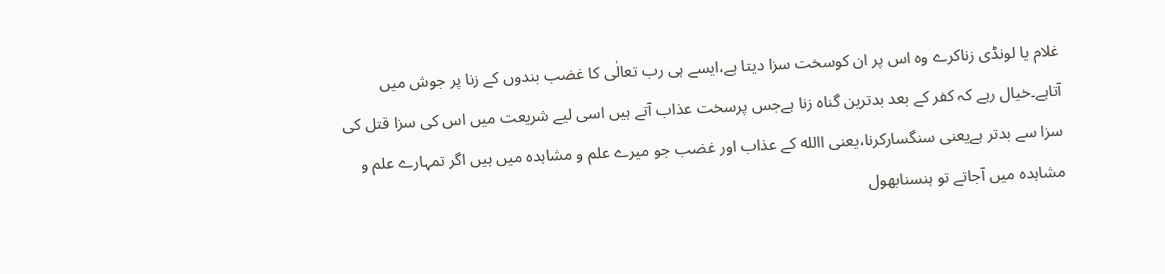غلام یا لونڈی زناکرے وہ اس پر ان کوسخت سزا دیتا ہے،ایسے ہی رب تعالٰی کا غضب بندوں کے زنا پر جوش میں آتاہے۔خیال رہے کہ کفر کے بعد بدترین گناہ زنا ہےجس پرسخت عذاب آتے ہیں اسی لیے شریعت میں اس کی سزا قتل کی سزا سے بدتر ہےیعنی سنگسارکرنا،یعنی االله کے عذاب اور غضب جو میرے علم و مشاہدہ میں ہیں اگر تمہارے علم و مشاہدہ میں آجاتے تو ہنسنابھول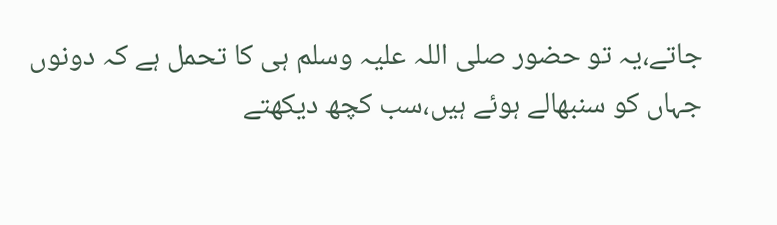جاتے،یہ تو حضور صلی اللہ علیہ وسلم ہی کا تحمل ہے کہ دونوں جہاں کو سنبھالے ہوئے ہیں،سب کچھ دیکھتے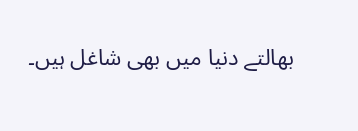بھالتے دنیا میں بھی شاغل ہیں۔